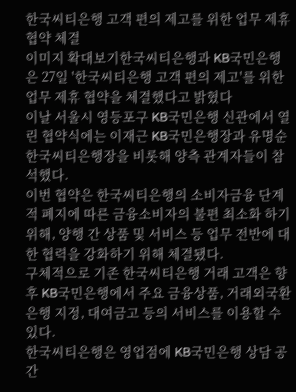한국씨티은행 고객 편의 제고를 위한 업무 제휴 협약 체결
이미지 확대보기한국씨티은행과 KB국민은행은 27일 '한국씨티은행 고객 편의 제고'를 위한 업무 제휴 협약을 체결했다고 밝혔다
이날 서울시 영등포구 KB국민은행 신관에서 열린 협약식에는 이재근 KB국민은행장과 유명순 한국씨티은행장을 비롯해 양측 관계자들이 참석했다.
이번 협약은 한국씨티은행의 소비자금융 단계적 폐지에 따른 금융소비자의 불편 최소화 하기 위해, 양행 간 상품 및 서비스 등 업무 전반에 대한 협력을 강화하기 위해 체결됐다.
구체적으로 기존 한국씨티은행 거래 고객은 향후 KB국민은행에서 주요 금융상품, 거래외국환 은행 지정, 대여금고 등의 서비스를 이용할 수 있다.
한국씨티은행은 영업점에 KB국민은행 상담 공간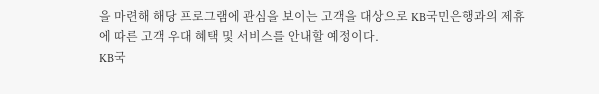을 마련해 해당 프로그램에 관심을 보이는 고객을 대상으로 KB국민은행과의 제휴에 따른 고객 우대 혜택 및 서비스를 안내할 예정이다.
KB국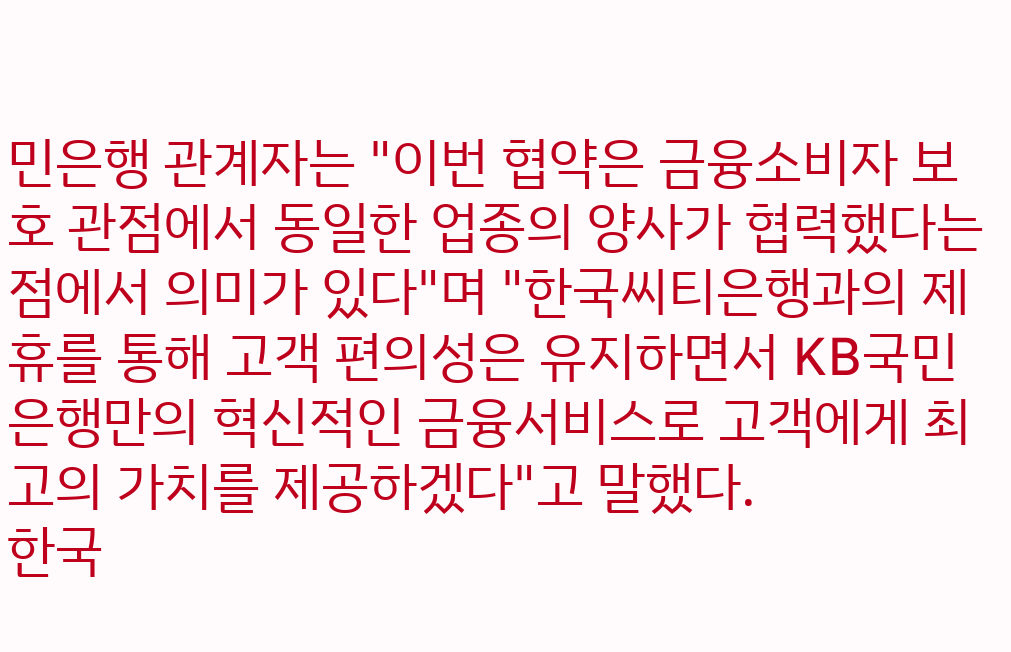민은행 관계자는 "이번 협약은 금융소비자 보호 관점에서 동일한 업종의 양사가 협력했다는 점에서 의미가 있다"며 "한국씨티은행과의 제휴를 통해 고객 편의성은 유지하면서 KB국민은행만의 혁신적인 금융서비스로 고객에게 최고의 가치를 제공하겠다"고 말했다.
한국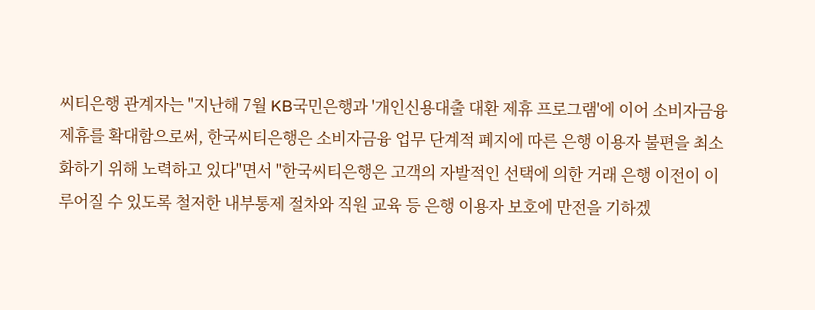씨티은행 관계자는 "지난해 7월 KB국민은행과 '개인신용대출 대환 제휴 프로그램'에 이어 소비자금융 제휴를 확대함으로써, 한국씨티은행은 소비자금융 업무 단계적 폐지에 따른 은행 이용자 불편을 최소화하기 위해 노력하고 있다"면서 "한국씨티은행은 고객의 자발적인 선택에 의한 거래 은행 이전이 이루어질 수 있도록 철저한 내부통제 절차와 직원 교육 등 은행 이용자 보호에 만전을 기하겠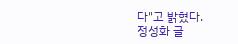다"고 밝혔다.
정성화 글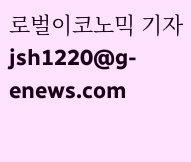로벌이코노믹 기자 jsh1220@g-enews.com